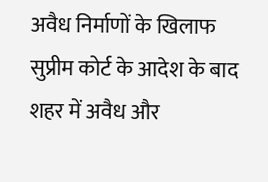अवैध निर्माणों के खिलाफ सुप्रीम कोर्ट के आदेश के बाद शहर में अवैध और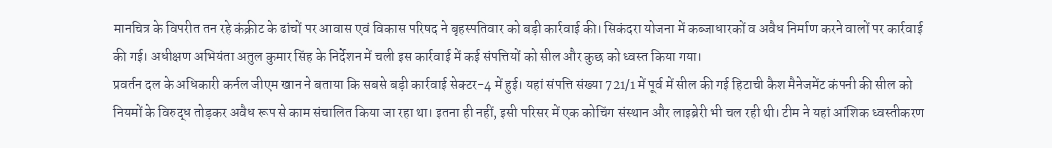मानचित्र के विपरीत तन रहे कंक्रीट के ढांचों पर आवास एवं विकास परिषद ने बृहस्पतिवार को बड़ी कार्रवाई की। सिकंदरा योजना में कब्जाधारकों व अवैध निर्माण करने वालों पर कार्रवाई की गई। अधीक्षण अभियंता अतुल कुमार सिंह के निर्देशन में चली इस कार्रवाई में कई संपत्तियों को सील और कुछ को ध्वस्त किया गया।
प्रवर्तन दल के अधिकारी कर्नल जीएम खान ने बताया कि सबसे बड़ी कार्रवाई सेक्टर-4 में हुई। यहां संपत्ति संख्या 721/1 में पूर्व में सील की गई हिटाची कैश मैनेजमेंट कंपनी की सील को नियमों के विरुद्ध तोड़कर अवैध रूप से काम संचालित किया जा रहा था। इतना ही नहीं, इसी परिसर में एक कोचिंग संस्थान और लाइब्रेरी भी चल रही थी। टीम ने यहां आंशिक ध्वस्तीकरण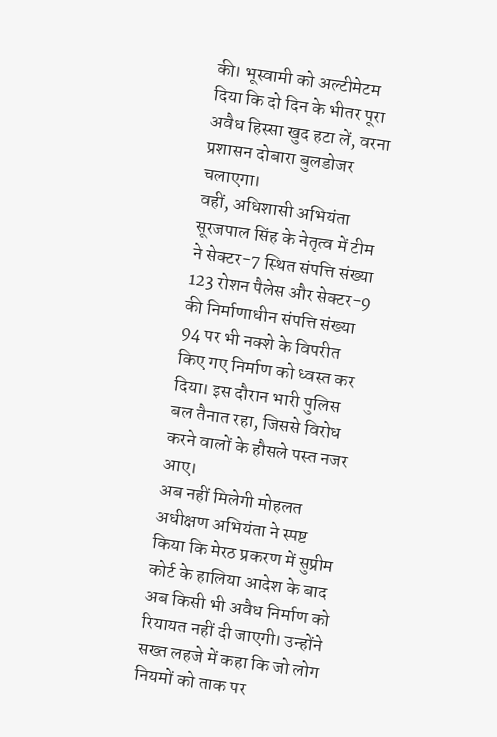की। भूस्वामी को अल्टीमेटम दिया कि दो दिन के भीतर पूरा अवैध हिस्सा खुद हटा लें, वरना प्रशासन दोबारा बुलडोजर चलाएगा।
वहीं, अधिशासी अभियंता सूरजपाल सिंह के नेतृत्व में टीम ने सेक्टर-7 स्थित संपत्ति संख्या 123 रोशन पैलेस और सेक्टर-9 की निर्माणाधीन संपत्ति संख्या 94 पर भी नक्शे के विपरीत किए गए निर्माण को ध्वस्त कर दिया। इस दौरान भारी पुलिस बल तैनात रहा, जिससे विरोध करने वालों के हौसले पस्त नजर आए।
अब नहीं मिलेगी मोहलत
अधीक्षण अभियंता ने स्पष्ट किया कि मेरठ प्रकरण में सुप्रीम कोर्ट के हालिया आदेश के बाद अब किसी भी अवैध निर्माण को रियायत नहीं दी जाएगी। उन्होंने सख्त लहजे में कहा कि जो लोग नियमों को ताक पर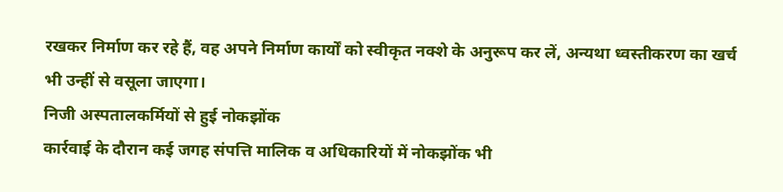रखकर निर्माण कर रहे हैं, वह अपने निर्माण कार्यों को स्वीकृत नक्शे के अनुरूप कर लें, अन्यथा ध्वस्तीकरण का खर्च भी उन्हीं से वसूला जाएगा।
निजी अस्पतालकर्मियों से हुई नोकझोंक
कार्रवाई के दौरान कई जगह संपत्ति मालिक व अधिकारियों में नोकझोंक भी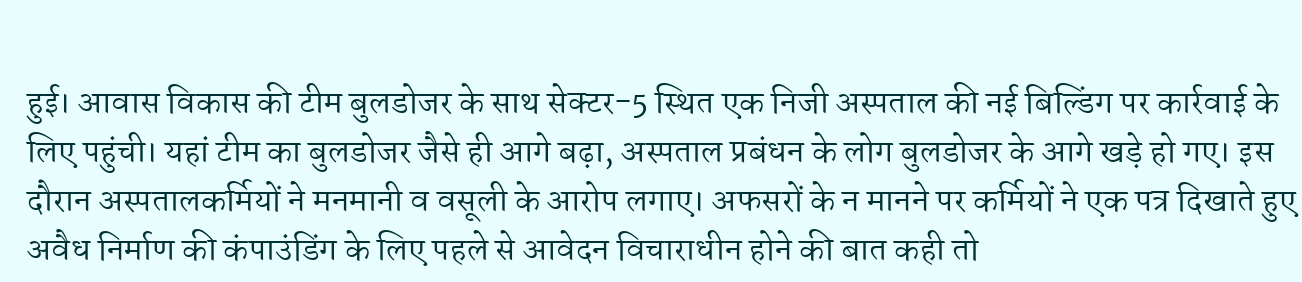हुई। आवास विकास की टीम बुलडोजर के साथ सेक्टर-5 स्थित एक निजी अस्पताल की नई बिल्डिंग पर कार्रवाई के लिए पहुंची। यहां टीम का बुलडोजर जैसे ही आगे बढ़ा, अस्पताल प्रबंधन के लोग बुलडोजर के आगे खड़े हो गए। इस दौरान अस्पतालकर्मियों ने मनमानी व वसूली के आरोप लगाए। अफसरों के न मानने पर कर्मियों ने एक पत्र दिखाते हुए अवैध निर्माण की कंपाउंडिंग के लिए पहले से आवेदन विचाराधीन होने की बात कही तो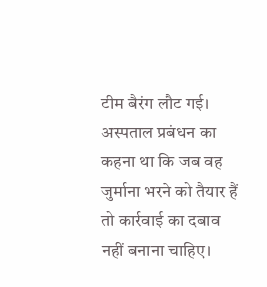टीम बैरंग लौट गई। अस्पताल प्रबंधन का कहना था कि जब वह जुर्माना भरने को तैयार हैं तो कार्रवाई का दबाव नहीं बनाना चाहिए।